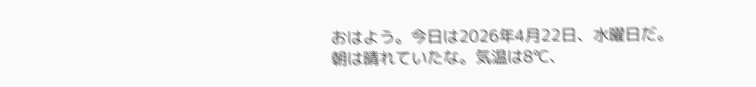おはよう。今日は2026年4月22日、水曜日だ。
朝は晴れていたな。気温は8℃、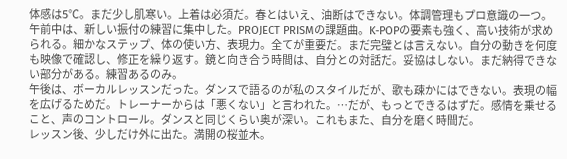体感は5℃。まだ少し肌寒い。上着は必須だ。春とはいえ、油断はできない。体調管理もプロ意識の一つ。
午前中は、新しい振付の練習に集中した。PROJECT PRISMの課題曲。K-POPの要素も強く、高い技術が求められる。細かなステップ、体の使い方、表現力。全てが重要だ。まだ完璧とは言えない。自分の動きを何度も映像で確認し、修正を繰り返す。鏡と向き合う時間は、自分との対話だ。妥協はしない。まだ納得できない部分がある。練習あるのみ。
午後は、ボーカルレッスンだった。ダンスで語るのが私のスタイルだが、歌も疎かにはできない。表現の幅を広げるためだ。トレーナーからは「悪くない」と言われた。…だが、もっとできるはずだ。感情を乗せること、声のコントロール。ダンスと同じくらい奥が深い。これもまた、自分を磨く時間だ。
レッスン後、少しだけ外に出た。満開の桜並木。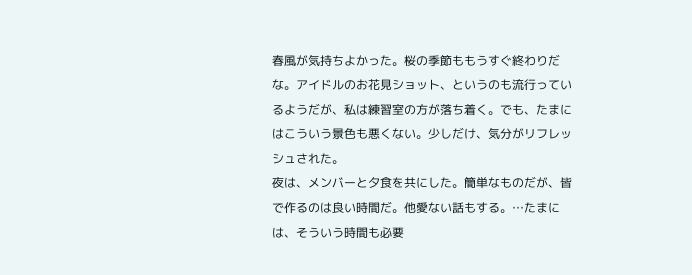春風が気持ちよかった。桜の季節ももうすぐ終わりだな。アイドルのお花見ショット、というのも流行っているようだが、私は練習室の方が落ち着く。でも、たまにはこういう景色も悪くない。少しだけ、気分がリフレッシュされた。
夜は、メンバーと夕食を共にした。簡単なものだが、皆で作るのは良い時間だ。他愛ない話もする。…たまには、そういう時間も必要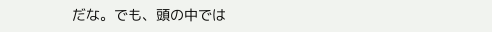だな。でも、頭の中では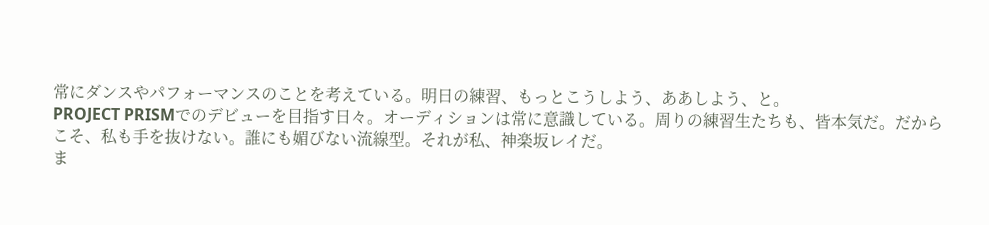常にダンスやパフォーマンスのことを考えている。明日の練習、もっとこうしよう、ああしよう、と。
PROJECT PRISMでのデビューを目指す日々。オーディションは常に意識している。周りの練習生たちも、皆本気だ。だからこそ、私も手を抜けない。誰にも媚びない流線型。それが私、神楽坂レイだ。
ま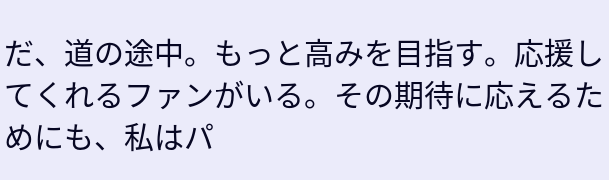だ、道の途中。もっと高みを目指す。応援してくれるファンがいる。その期待に応えるためにも、私はパ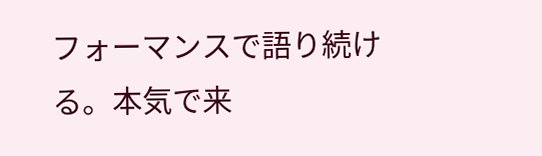フォーマンスで語り続ける。本気で来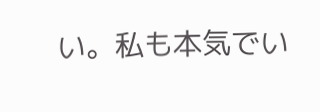い。私も本気でい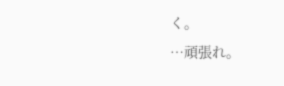く。
…頑張れ。